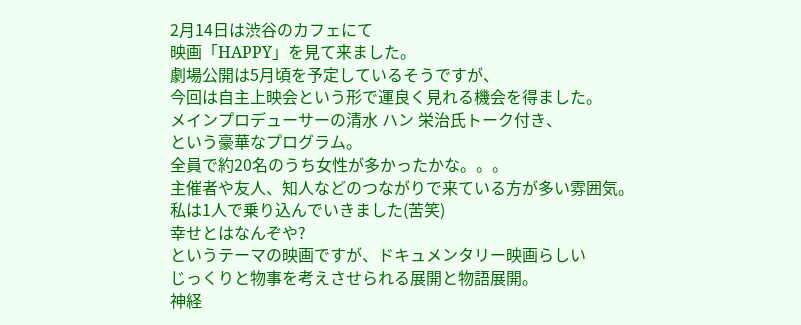2月14日は渋谷のカフェにて
映画「HAPPY」を見て来ました。
劇場公開は5月頃を予定しているそうですが、
今回は自主上映会という形で運良く見れる機会を得ました。
メインプロデューサーの清水 ハン 栄治氏トーク付き、
という豪華なプログラム。
全員で約20名のうち女性が多かったかな。。。
主催者や友人、知人などのつながりで来ている方が多い雰囲気。
私は1人で乗り込んでいきました(苦笑)
幸せとはなんぞや?
というテーマの映画ですが、ドキュメンタリー映画らしい
じっくりと物事を考えさせられる展開と物語展開。
神経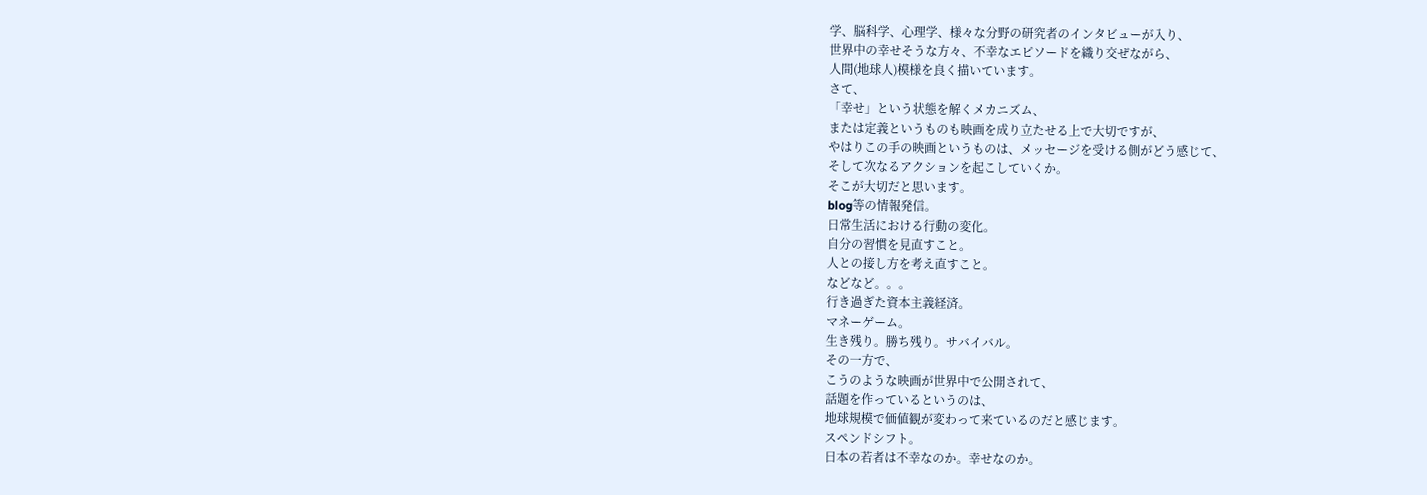学、脳科学、心理学、様々な分野の研究者のインタビューが入り、
世界中の幸せそうな方々、不幸なエピソードを織り交ぜながら、
人間(地球人)模様を良く描いています。
さて、
「幸せ」という状態を解くメカニズム、
または定義というものも映画を成り立たせる上で大切ですが、
やはりこの手の映画というものは、メッセージを受ける側がどう感じて、
そして次なるアクションを起こしていくか。
そこが大切だと思います。
blog等の情報発信。
日常生活における行動の変化。
自分の習慣を見直すこと。
人との接し方を考え直すこと。
などなど。。。
行き過ぎた資本主義経済。
マネーゲーム。
生き残り。勝ち残り。サバイバル。
その一方で、
こうのような映画が世界中で公開されて、
話題を作っているというのは、
地球規模で価値観が変わって来ているのだと感じます。
スペンドシフト。
日本の若者は不幸なのか。幸せなのか。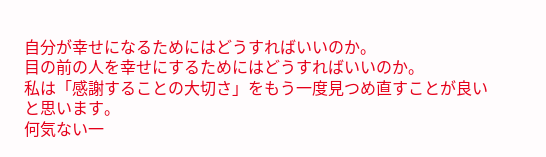自分が幸せになるためにはどうすればいいのか。
目の前の人を幸せにするためにはどうすればいいのか。
私は「感謝することの大切さ」をもう一度見つめ直すことが良いと思います。
何気ない一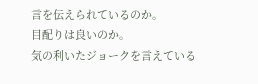言を伝えられているのか。
目配りは良いのか。
気の利いたジョークを言えている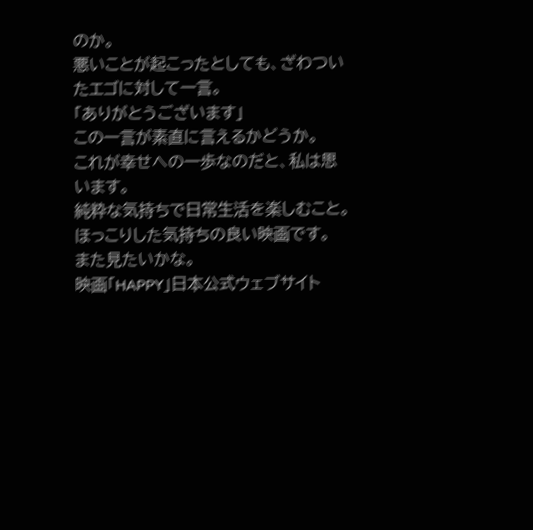のか。
悪いことが起こったとしても、ざわついたエゴに対して一言。
「ありがとうございます」
この一言が素直に言えるかどうか。
これが幸せへの一歩なのだと、私は思います。
純粋な気持ちで日常生活を楽しむこと。
ほっこりした気持ちの良い映画です。
また見たいかな。
映画「HAPPY」日本公式ウェブサイト